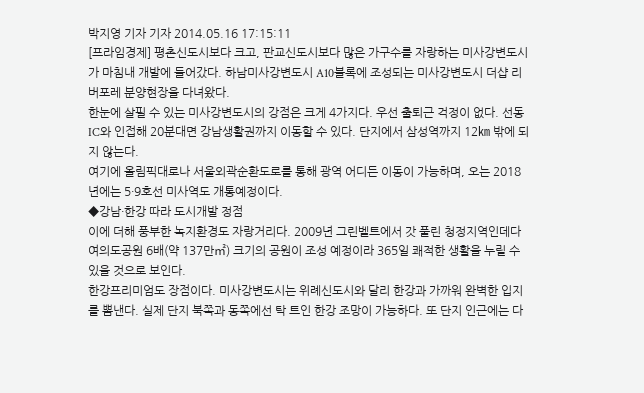박지영 기자 기자 2014.05.16 17:15:11
[프라임경제] 평촌신도시보다 크고, 판교신도시보다 많은 가구수를 자랑하는 미사강변도시가 마침내 개발에 들어갔다. 하남미사강변도시 A10블록에 조성되는 미사강변도시 더샵 리버포레 분양현장을 다녀왔다.
한눈에 살필 수 있는 미사강변도시의 강점은 크게 4가지다. 우선 출퇴근 걱정이 없다. 선동IC와 인접해 20분대면 강남생활권까지 이동할 수 있다. 단지에서 삼성역까지 12㎞ 밖에 되지 않는다.
여기에 올림픽대로나 서울외곽순환도로를 통해 광역 어디든 이동이 가능하며, 오는 2018년에는 5·9호선 미사역도 개통예정이다.
◆강남·한강 따라 도시개발 정점
이에 더해 풍부한 녹지환경도 자랑거리다. 2009년 그린벨트에서 갓 풀린 청정지역인데다 여의도공원 6배(약 137만㎡) 크기의 공원이 조성 예정이라 365일 쾌적한 생활을 누릴 수 있을 것으로 보인다.
한강프리미엄도 장점이다. 미사강변도시는 위례신도시와 달리 한강과 가까워 완벽한 입지를 뽐낸다. 실제 단지 북쪽과 동쪽에선 탁 트인 한강 조망이 가능하다. 또 단지 인근에는 다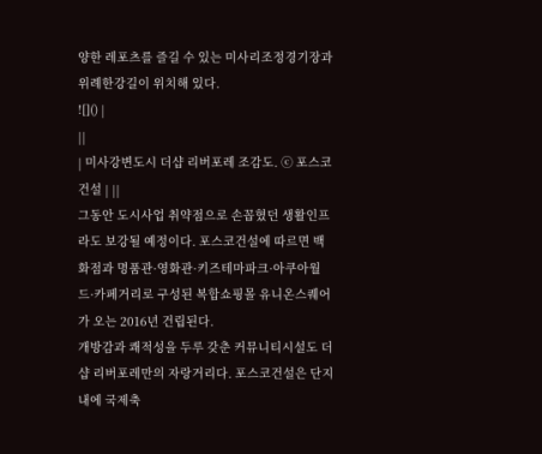양한 레포츠를 즐길 수 있는 미사리조정경기장과 위례한강길이 위치해 있다.
![]() |
||
| 미사강변도시 더샵 리버포레 조감도. ⓒ 포스코건설 | ||
그동안 도시사업 취약점으로 손꼽혔던 생활인프라도 보강될 예정이다. 포스코건설에 따르면 백화점과 명품관·영화관·키즈테마파크·아쿠아월드·카페거리로 구성된 복합쇼핑몰 유니온스퀘어가 오는 2016년 건립된다.
개방감과 쾌적성을 두루 갖춘 커뮤니티시설도 더샵 리버포레만의 자랑거리다. 포스코건설은 단지 내에 국제축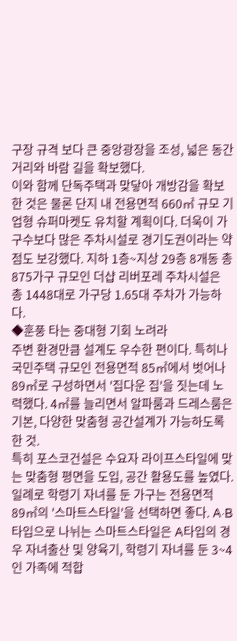구장 규격 보다 큰 중앙광장을 조성, 넓은 동간거리와 바람 길을 확보했다.
이와 함께 단독주택과 맞닿아 개방감을 확보한 것은 물론 단지 내 전용면적 660㎡ 규모 기업형 슈퍼마켓도 유치할 계획이다. 더욱이 가구수보다 많은 주차시설로 경기도권이라는 약점도 보강했다. 지하 1층~지상 29층 8개동 총 875가구 규모인 더샵 리버포레 주차시설은 총 1448대로 가구당 1.65대 주차가 가능하다.
◆훈풍 타는 중대형 기회 노려라
주변 환경만큼 설계도 우수한 편이다. 특히나 국민주택 규모인 전용면적 85㎡에서 벗어나 89㎡로 구성하면서 '집다운 집'을 짓는데 노력했다. 4㎡를 늘리면서 알파룸과 드레스룸은 기본, 다양한 맞춤형 공간설계가 가능하도록 한 것.
특히 포스코건설은 수요자 라이프스타일에 맞는 맞춤형 평면을 도입, 공간 활용도를 높였다. 일례로 학령기 자녀를 둔 가구는 전용면적 89㎡의 '스마트스타일'을 선택하면 좋다. A·B타입으로 나뉘는 스마트스타일은 A타입의 경우 자녀출산 및 양육기, 학령기 자녀를 둔 3~4인 가족에 적합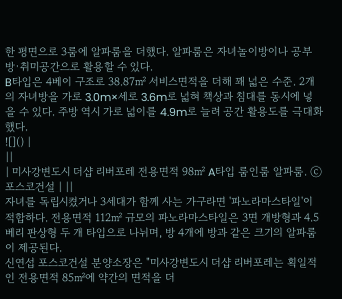한 평면으로 3룸에 알파룸을 더했다. 알파룸은 자녀놀이방이나 공부방·취미공간으로 활용할 수 있다.
B타입은 4베이 구조로 38.87㎡ 서비스면적을 더해 꽤 넓은 수준. 2개의 자녀방을 가로 3.0m×세로 3.6m로 넓혀 책상과 침대를 동시에 넣을 수 있다. 주방 역시 가로 넓이를 4.9m로 늘려 공간 활용도를 극대화했다.
![]() |
||
| 미사강변도시 더샵 리버포레 전용면적 98㎡ A타입 룸인룸 알파룸. ⓒ 포스코건설 | ||
자녀를 독립시켰거나 3세대가 함께 사는 가구라면 '파노라마스타일'이 적합하다. 전용면적 112㎡ 규모의 파노라마스타일은 3면 개방형과 4.5베리 판상형 두 개 타입으로 나뉘며, 방 4개에 방과 같은 크기의 알파룸이 제공된다.
신연섭 포스코건설 분양소장은 "미사강변도시 더샵 리버포레는 획일적인 전용면적 85㎡에 약간의 면적을 더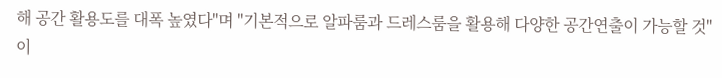해 공간 활용도를 대폭 높였다"며 "기본적으로 알파룸과 드레스룸을 활용해 다양한 공간연출이 가능할 것"이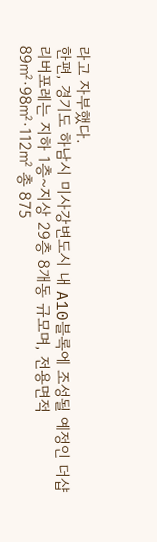라고 자부했다.
한편, 경기도 하남시 미사강변도시 내 A10블록에 조성될 예정인 더샵 리버포레는 지하 1층~지상 29층 8개동 규모며, 전용면적 89㎡·98㎡·112㎡ 총 875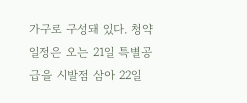가구로 구성돼 있다. 청약일정은 오는 21일 특별공급을 시발점 삼아 22일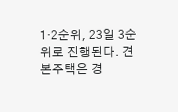1·2순위, 23일 3순위로 진행된다. 견본주택은 경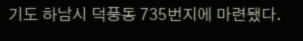기도 하남시 덕풍동 735번지에 마련됐다.